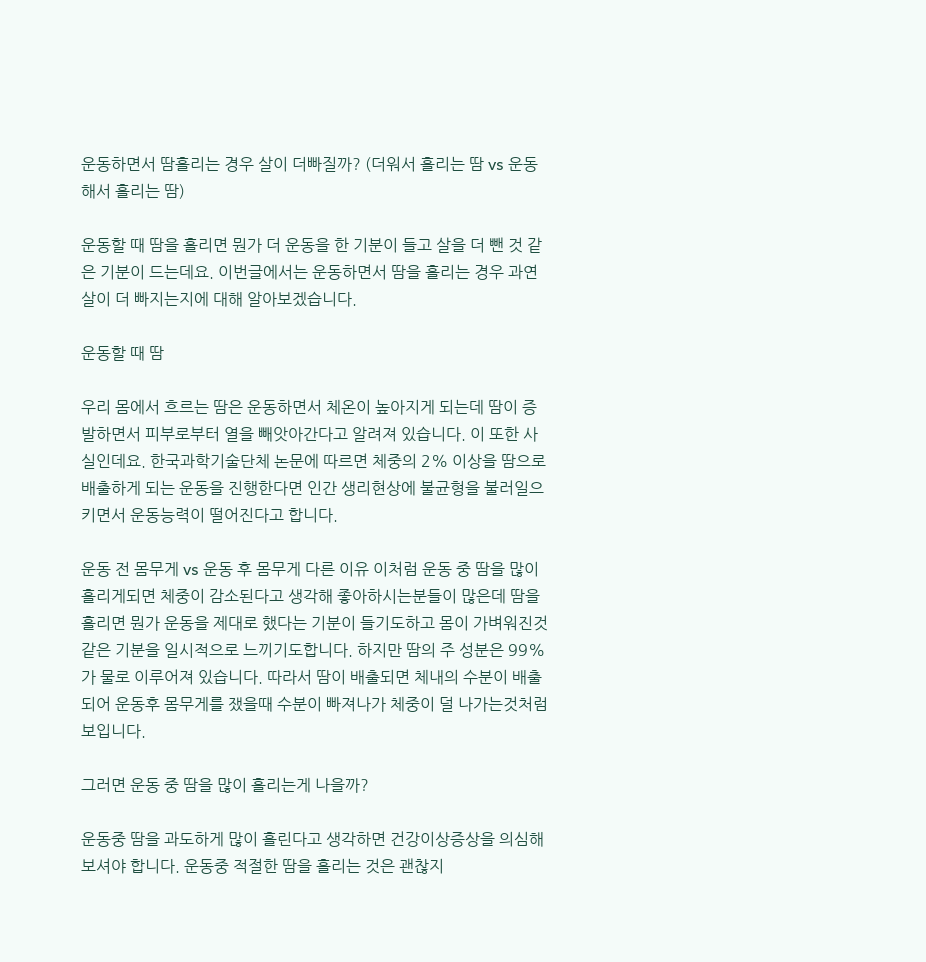운동하면서 땀흘리는 경우 살이 더빠질까? (더워서 흘리는 땀 vs 운동해서 흘리는 땀)

운동할 때 땀을 흘리면 뭔가 더 운동을 한 기분이 들고 살을 더 뺀 것 같은 기분이 드는데요. 이번글에서는 운동하면서 땀을 흘리는 경우 과연 살이 더 빠지는지에 대해 알아보겠습니다.

운동할 때 땀

우리 몸에서 흐르는 땀은 운동하면서 체온이 높아지게 되는데 땀이 증발하면서 피부로부터 열을 빼앗아간다고 알려져 있습니다. 이 또한 사실인데요. 한국과학기술단체 논문에 따르면 체중의 2% 이상을 땀으로 배출하게 되는 운동을 진행한다면 인간 생리현상에 불균형을 불러일으키면서 운동능력이 떨어진다고 합니다.

운동 전 몸무게 vs 운동 후 몸무게 다른 이유 이처럼 운동 중 땀을 많이 흘리게되면 체중이 감소된다고 생각해 좋아하시는분들이 많은데 땀을 흘리면 뭔가 운동을 제대로 했다는 기분이 들기도하고 몸이 가벼워진것같은 기분을 일시적으로 느끼기도합니다. 하지만 땀의 주 성분은 99%가 물로 이루어져 있습니다. 따라서 땀이 배출되면 체내의 수분이 배출되어 운동후 몸무게를 쟀을때 수분이 빠져나가 체중이 덜 나가는것처럼 보입니다.

그러면 운동 중 땀을 많이 흘리는게 나을까?

운동중 땀을 과도하게 많이 흘린다고 생각하면 건강이상증상을 의심해보셔야 합니다. 운동중 적절한 땀을 흘리는 것은 괜찮지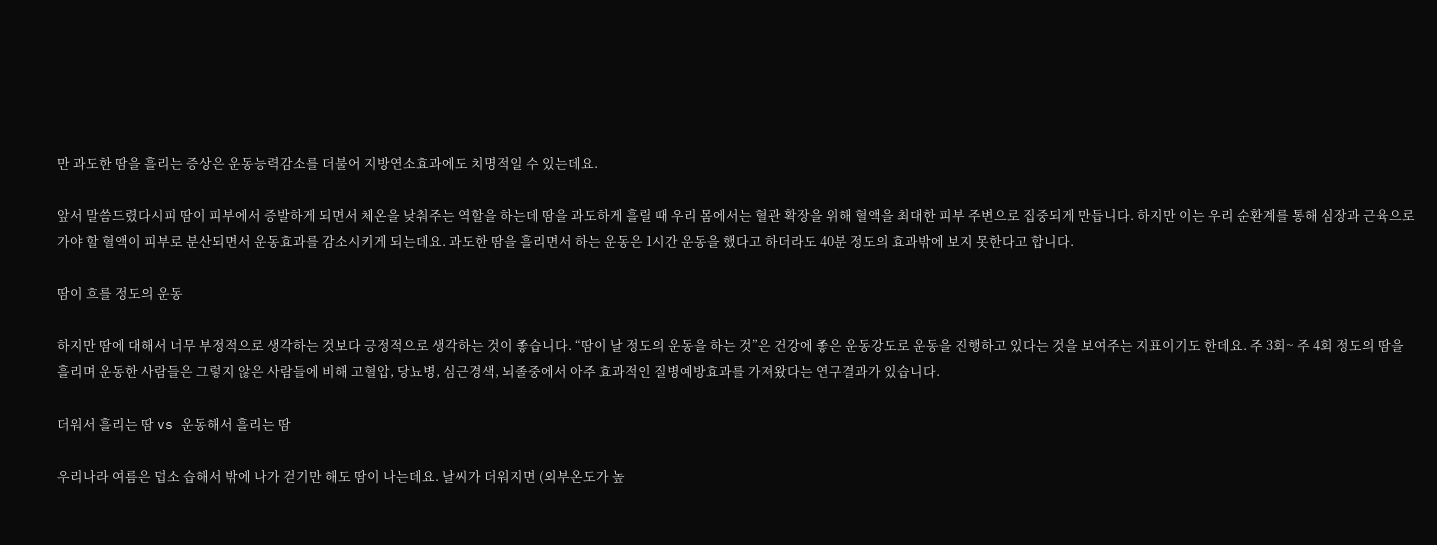만 과도한 땀을 흘리는 증상은 운동능력감소를 더불어 지방연소효과에도 치명적일 수 있는데요.

앞서 말씀드렸다시피 땀이 피부에서 증발하게 되면서 체온을 낮춰주는 역할을 하는데 땀을 과도하게 흘릴 때 우리 몸에서는 혈관 확장을 위해 혈액을 최대한 피부 주변으로 집중되게 만듭니다. 하지만 이는 우리 순환계를 통해 심장과 근육으로 가야 할 혈액이 피부로 분산되면서 운동효과를 감소시키게 되는데요. 과도한 땀을 흘리면서 하는 운동은 1시간 운동을 했다고 하더라도 40분 정도의 효과밖에 보지 못한다고 합니다.

땀이 흐를 정도의 운동

하지만 땀에 대해서 너무 부정적으로 생각하는 것보다 긍정적으로 생각하는 것이 좋습니다. “땀이 날 정도의 운동을 하는 것”은 건강에 좋은 운동강도로 운동을 진행하고 있다는 것을 보여주는 지표이기도 한데요. 주 3회~ 주 4회 정도의 땀을 흘리며 운동한 사람들은 그렇지 않은 사람들에 비해 고혈압, 당뇨병, 심근경색, 뇌졸중에서 아주 효과적인 질병예방효과를 가져왔다는 연구결과가 있습니다.

더워서 흘리는 땀 vs 운동해서 흘리는 땀

우리나라 여름은 덥소 습해서 밖에 나가 걷기만 해도 땀이 나는데요. 날씨가 더워지면 (외부온도가 높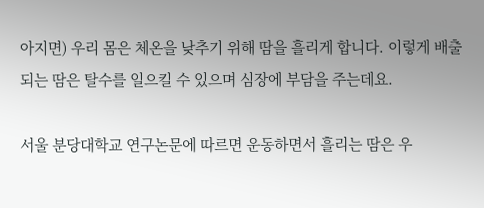아지면) 우리 몸은 체온을 낮추기 위해 땀을 흘리게 합니다. 이렇게 배출되는 땀은 탈수를 일으킬 수 있으며 심장에 부담을 주는데요.

서울 분당대학교 연구논문에 따르면 운동하면서 흘리는 땀은 우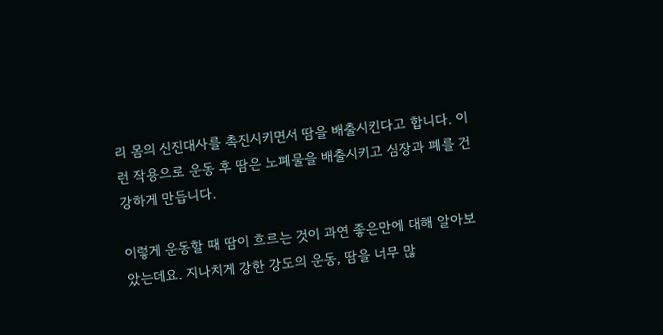리 몸의 신진대사를 촉진시키면서 땀을 배출시킨다고 합니다. 이런 작용으로 운동 후 땀은 노폐물을 배출시키고 심장과 폐를 건강하게 만듭니다.

이렇게 운동할 때 땀이 흐르는 것이 과연 좋은만에 대해 알아보았는데요. 지나치게 강한 강도의 운동, 땀을 너무 많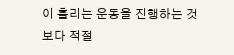이 흘리는 운동을 진행하는 것보다 적절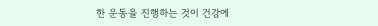한 운동을 진행하는 것이 건강에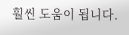훨씬 도움이 됩니다.